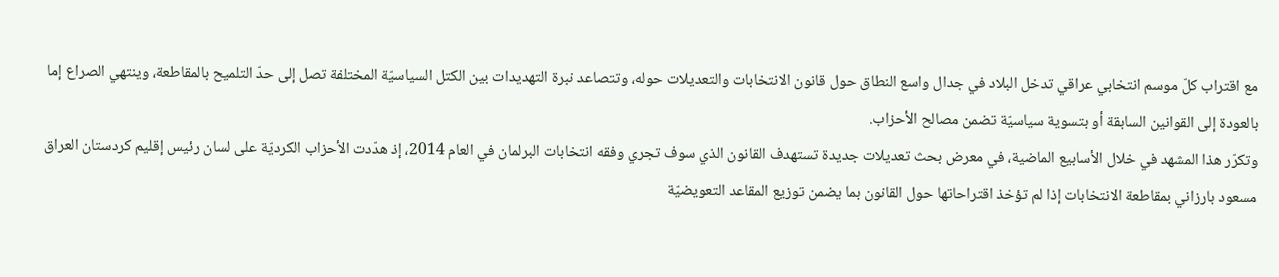مع اقتراب كلّ موسم انتخابي عراقي تدخل البلاد في جدال واسع النطاق حول قانون الانتخابات والتعديلات حوله، وتتصاعد نبرة التهديدات بين الكتل السياسيّة المختلفة تصل إلى حدّ التلميح بالمقاطعة، وينتهي الصراع إما بالعودة إلى القوانين السابقة أو بتسوية سياسيّة تضمن مصالح الأحزاب.
وتكرّر هذا المشهد في خلال الأسابيع الماضية، في معرض بحث تعديلات جديدة تستهدف القانون الذي سوف تجري وفقه انتخابات البرلمان في العام 2014، إذ هدّدت الأحزاب الكرديّة على لسان رئيس إقليم كردستان العراق مسعود بارزاني بمقاطعة الانتخابات إذا لم تؤخذ اقتراحاتها حول القانون بما يضمن توزيع المقاعد التعويضيّة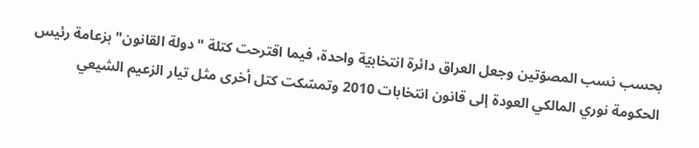بحسب نسب المصوّتين وجعل العراق دائرة انتخابيّة واحدة، فيما اقترحت كتلة "دولة القانون" بزعامة رئيس الحكومة نوري المالكي العودة إلى قانون انتخابات 2010 وتمسّكت كتل أخرى مثل تيار الزعيم الشيعي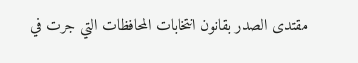مقتدى الصدر بقانون انتخابات المحافظات التي جرت في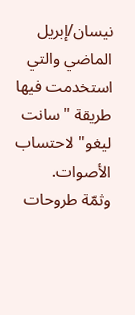نيسان/إبريل الماضي والتي استخدمت فيها طريقة "سانت ليغو" لاحتساب الأصوات.
وثمّة طروحات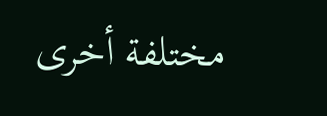مختلفة أخرى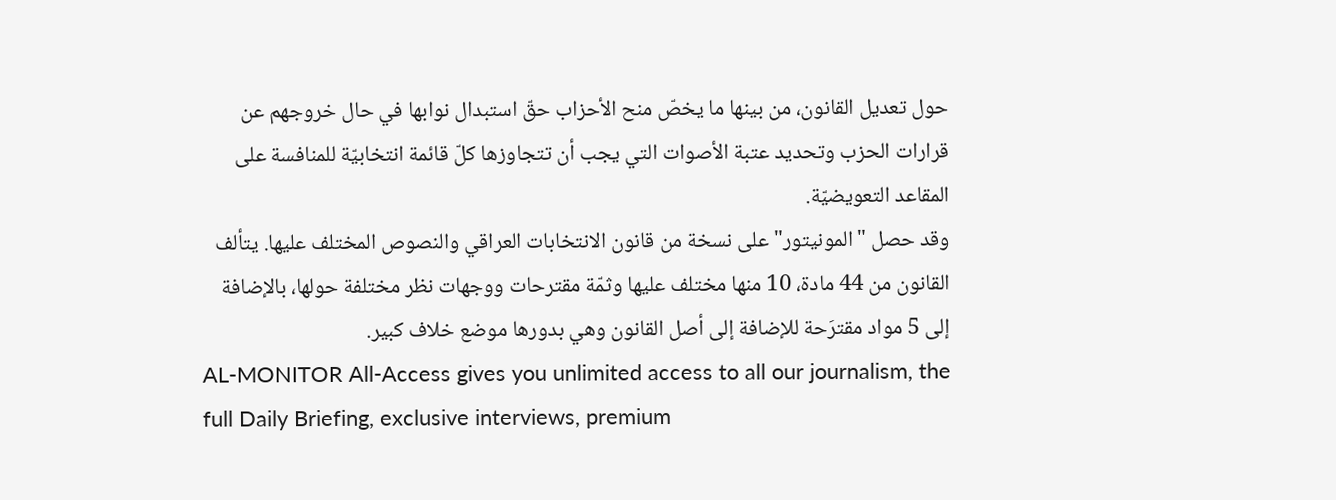حول تعديل القانون، من بينها ما يخصّ منح الأحزاب حقّ استبدال نوابها في حال خروجهم عن قرارات الحزب وتحديد عتبة الأصوات التي يجب أن تتجاوزها كلّ قائمة انتخابيّة للمنافسة على المقاعد التعويضيّة.
وقد حصل "المونيتور" على نسخة من قانون الانتخابات العراقي والنصوص المختلف عليها. يتألف القانون من 44 مادة، 10 منها مختلف عليها وثمّة مقترحات ووجهات نظر مختلفة حولها، بالإضافة إلى 5 مواد مقترَحة للإضافة إلى أصل القانون وهي بدورها موضع خلاف كبير.
AL-MONITOR All-Access gives you unlimited access to all our journalism, the full Daily Briefing, exclusive interviews, premium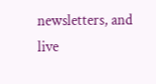newsletters, and live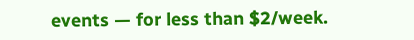events — for less than $2/week.